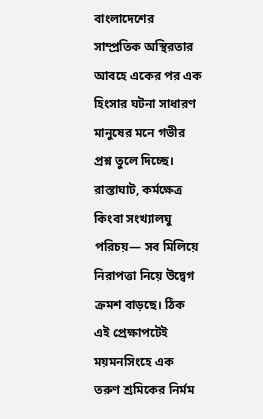বাংলাদেশের সাম্প্রতিক অস্থিরতার আবহে একের পর এক হিংসার ঘটনা সাধারণ মানুষের মনে গভীর প্রশ্ন তুলে দিচ্ছে। রাস্তাঘাট, কর্মক্ষেত্র কিংবা সংখ্যালঘু পরিচয়— সব মিলিয়ে নিরাপত্তা নিয়ে উদ্বেগ ক্রমশ বাড়ছে। ঠিক এই প্রেক্ষাপটেই ময়মনসিংহে এক তরুণ শ্রমিকের নির্মম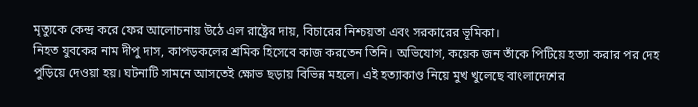মৃত্যুকে কেন্দ্র করে ফের আলোচনায় উঠে এল রাষ্ট্রের দায়, বিচারের নিশ্চয়তা এবং সরকারের ভূমিকা।
নিহত যুবকের নাম দীপু দাস, কাপড়কলের শ্রমিক হিসেবে কাজ করতেন তিনি। অভিযোগ, কয়েক জন তাঁকে পিটিয়ে হত্যা করার পর দেহ পুড়িয়ে দেওয়া হয়। ঘটনাটি সামনে আসতেই ক্ষোভ ছড়ায় বিভিন্ন মহলে। এই হত্যাকাণ্ড নিয়ে মুখ খুলেছে বাংলাদেশের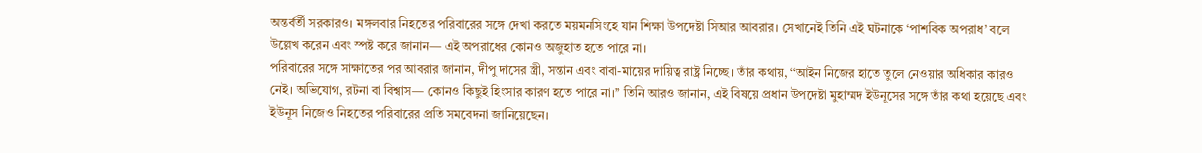অন্তর্বর্তী সরকারও। মঙ্গলবার নিহতের পরিবারের সঙ্গে দেখা করতে ময়মনসিংহে যান শিক্ষা উপদেষ্টা সিআর আবরার। সেখানেই তিনি এই ঘটনাকে ‘পাশবিক অপরাধ’ বলে উল্লেখ করেন এবং স্পষ্ট করে জানান— এই অপরাধের কোনও অজুহাত হতে পারে না।
পরিবারের সঙ্গে সাক্ষাতের পর আবরার জানান, দীপু দাসের স্ত্রী, সন্তান এবং বাবা-মায়ের দায়িত্ব রাষ্ট্র নিচ্ছে। তাঁর কথায়, ‘‘আইন নিজের হাতে তুলে নেওয়ার অধিকার কারও নেই। অভিযোগ, রটনা বা বিশ্বাস— কোনও কিছুই হিংসার কারণ হতে পারে না।’’ তিনি আরও জানান, এই বিষয়ে প্রধান উপদেষ্টা মুহাম্মদ ইউনূসের সঙ্গে তাঁর কথা হয়েছে এবং ইউনূস নিজেও নিহতের পরিবারের প্রতি সমবেদনা জানিয়েছেন।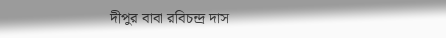দীপুর বাবা রবিচন্দ্র দাস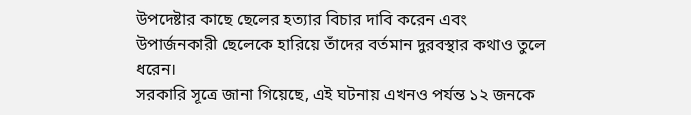উপদেষ্টার কাছে ছেলের হত্যার বিচার দাবি করেন এবং উপার্জনকারী ছেলেকে হারিয়ে তাঁদের বর্তমান দুরবস্থার কথাও তুলে ধরেন।
সরকারি সূত্রে জানা গিয়েছে, এই ঘটনায় এখনও পর্যন্ত ১২ জনকে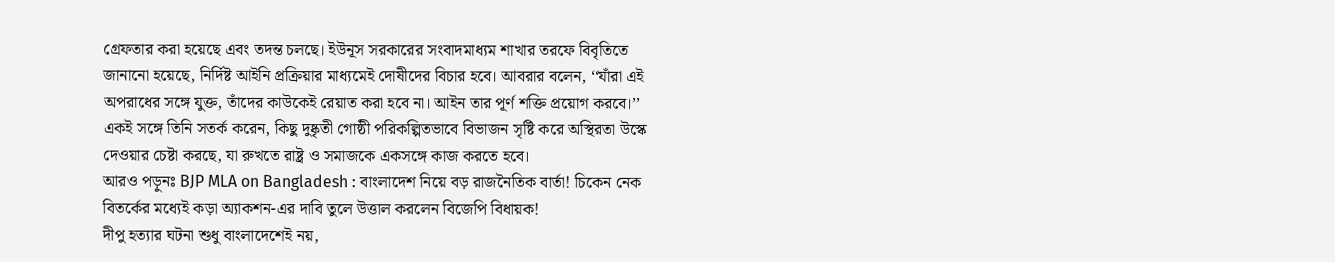গ্রেফতার করা হয়েছে এবং তদন্ত চলছে। ইউনূস সরকারের সংবাদমাধ্যম শাখার তরফে বিবৃতিতে জানানো হয়েছে, নির্দিষ্ট আইনি প্রক্রিয়ার মাধ্যমেই দোষীদের বিচার হবে। আবরার বলেন, ‘‘যাঁরা এই অপরাধের সঙ্গে যুক্ত, তাঁদের কাউকেই রেয়াত করা হবে না। আইন তার পূর্ণ শক্তি প্রয়োগ করবে।’’ একই সঙ্গে তিনি সতর্ক করেন, কিছু দুষ্কৃতী গোষ্ঠী পরিকল্পিতভাবে বিভাজন সৃষ্টি করে অস্থিরতা উস্কে দেওয়ার চেষ্টা করছে, যা রুখতে রাষ্ট্র ও সমাজকে একসঙ্গে কাজ করতে হবে।
আরও পড়ুনঃ BJP MLA on Bangladesh : বাংলাদেশ নিয়ে বড় রাজনৈতিক বার্তা! চিকেন নেক বিতর্কের মধ্যেই কড়া অ্যাকশন-এর দাবি তুলে উত্তাল করলেন বিজেপি বিধায়ক!
দীপু হত্যার ঘটনা শুধু বাংলাদেশেই নয়,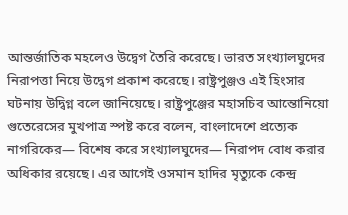আন্তর্জাতিক মহলেও উদ্বেগ তৈরি করেছে। ভারত সংখ্যালঘুদের নিরাপত্তা নিয়ে উদ্বেগ প্রকাশ করেছে। রাষ্ট্রপুঞ্জও এই হিংসার ঘটনায় উদ্বিগ্ন বলে জানিয়েছে। রাষ্ট্রপুঞ্জের মহাসচিব আন্তোনিয়ো গুতেরেসের মুখপাত্র স্পষ্ট করে বলেন, বাংলাদেশে প্রত্যেক নাগরিকের— বিশেষ করে সংখ্যালঘুদের— নিরাপদ বোধ করার অধিকার রয়েছে। এর আগেই ওসমান হাদির মৃত্যুকে কেন্দ্র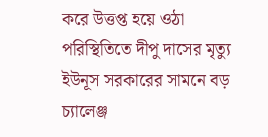করে উত্তপ্ত হয়ে ওঠা পরিস্থিতিতে দীপু দাসের মৃত্যু ইউনূস সরকারের সামনে বড় চ্যালেঞ্জ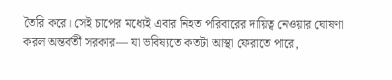তৈরি করে। সেই চাপের মধ্যেই এবার নিহত পরিবারের দায়িত্ব নেওয়ার ঘোষণা করল অন্তর্বর্তী সরকার— যা ভবিষ্যতে কতটা আস্থা ফেরাতে পারে,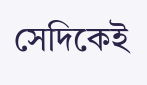সেদিকেই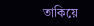তাকিয়ে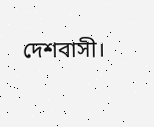দেশবাসী।